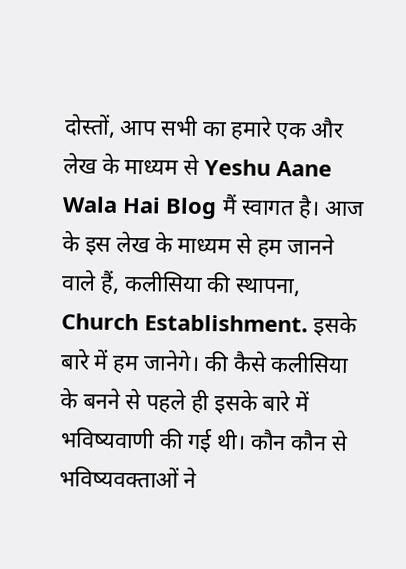दोस्तों, आप सभी का हमारे एक और लेख के माध्यम से Yeshu Aane Wala Hai Blog मैं स्वागत है। आज के इस लेख के माध्यम से हम जानने वाले हैं, कलीसिया की स्थापना, Church Establishment. इसके बारे में हम जानेगे। की कैसे कलीसिया के बनने से पहले ही इसके बारे में भविष्यवाणी की गई थी। कौन कौन से भविष्यवक्ताओं ने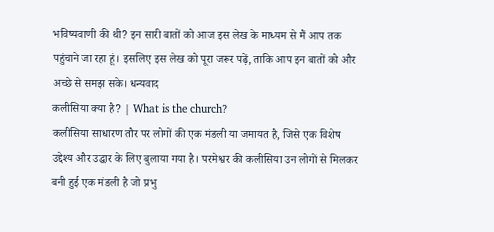भविष्यवाणी की थी? इन सारी बातों को आज इस लेख के माध्यम से मैं आप तक पहुंचाने जा रहा हूं। इसलिए इस लेख को पूरा जरूर पढ़ें, ताकि आप इन बातों को और अच्छे से समझ सके। धन्यवाद
कलीसिया क्या है? | What is the church?
कलीसिया साधारण तौर पर लोगों की एक मंडली या जमायत है, जिसे एक विशेष उद्देश्य और उद्धार के लिए बुलाया गया है। परमेश्वर की कलीसिया उन लोगों से मिलकर बनी हुई एक मंडली है जो प्रभु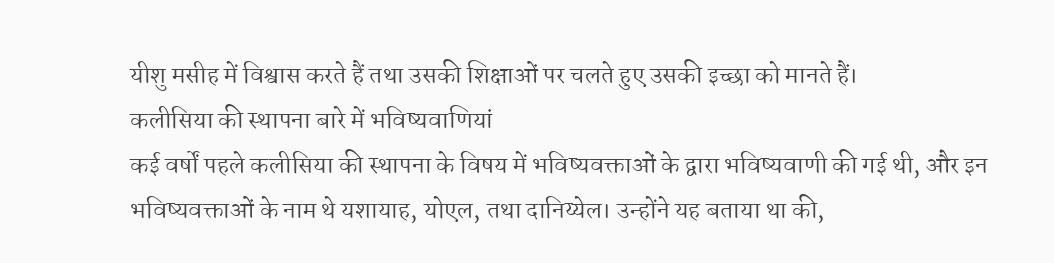यीशु मसीह में विश्वास करते हैं तथा उसकी शिक्षाओं पर चलते हुए उसकी इच्छा को मानते हैं।
कलीसिया की स्थापना बारे में भविष्यवाणियां
कई वर्षों पहले कलीसिया की स्थापना के विषय में भविष्यवक्ताओं के द्वारा भविष्यवाणी की गई थी, और इन भविष्यवक्ताओं के नाम थे यशायाह, योएल, तथा दानिय्येल। उन्होंने यह बताया था की,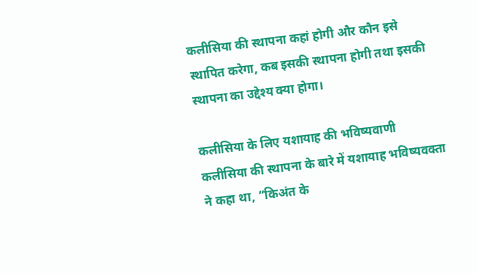कलीसिया की स्थापना कहां होगी और कौन इसे स्थापित करेगा, कब इसकी स्थापना होगी तथा इसकी स्थापना का उद्देश्य क्या होगा।

कलीसिया के लिए यशायाह की भविष्यवाणी
कलीसिया की स्थापना के बारे में यशायाह भविष्यवक्ता ने कहा था, “किअंत के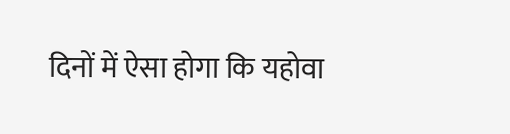दिनों में ऐसा होगा कि यहोवा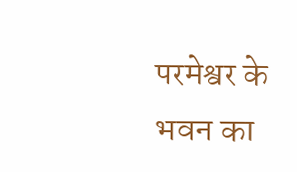परमेश्वर के भवन का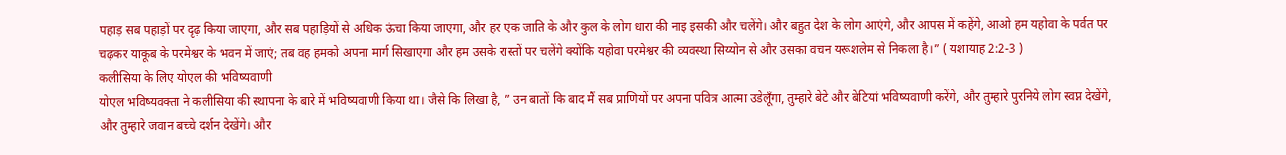पहाड़ सब पहाड़ों पर दृढ़ किया जाएगा, और सब पहाड़ियों से अधिक ऊंचा किया जाएगा, और हर एक जाति के और कुल के लोग धारा की नाइ इसकी और चलेंगे। और बहुत देश के लोग आएंगे, और आपस में कहेंगे, आओ हम यहोवा के पर्वत पर चढ़कर याकूब के परमेश्वर के भवन में जाएं; तब वह हमको अपना मार्ग सिखाएगा और हम उसके रास्तों पर चलेंगे क्योंकि यहोवा परमेश्वर की व्यवस्था सिय्योन से और उसका वचन यरूशलेम से निकला है।” ( यशायाह 2:2-3 )
कलीसिया के लिए योएल की भविष्यवाणी
योएल भविष्यवक्ता ने कलीसिया की स्थापना के बारे में भविष्यवाणी किया था। जैसे कि लिखा है, ” उन बातों कि बाद मैं सब प्राणियों पर अपना पवित्र आत्मा उडेलूँगा, तुम्हारे बेटे और बेटियां भविष्यवाणी करेंगे, और तुम्हारे पुरनिये लोग स्वप्न देखेंगे, और तुम्हारे जवान बच्चे दर्शन देखेंगे। और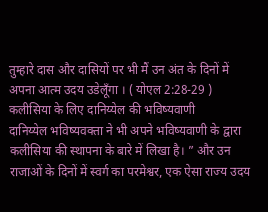तुम्हारे दास और दासियों पर भी मैं उन अंत के दिनों में अपना आत्म उदय उडेलूँगा । ( योएल 2:28-29 )
कलीसिया के लिए दानिय्येल की भविष्यवाणी
दानिय्येल भविष्यवक्ता ने भी अपने भविष्यवाणी के द्वारा कलीसिया की स्थापना के बारे में लिखा है। ” और उन राजाओं के दिनों में स्वर्ग का परमेश्वर, एक ऐसा राज्य उदय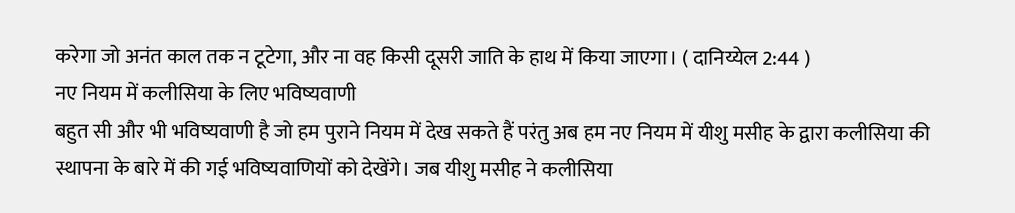करेगा जो अनंत काल तक न टूटेगा, और ना वह किसी दूसरी जाति के हाथ में किया जाएगा। ( दानिय्येल 2:44 )
नए नियम में कलीसिया के लिए भविष्यवाणी
बहुत सी और भी भविष्यवाणी है जो हम पुराने नियम में देख सकते हैं परंतु अब हम नए नियम में यीशु मसीह के द्वारा कलीसिया की स्थापना के बारे में की गई भविष्यवाणियों को देखेंगे। जब यीशु मसीह ने कलीसिया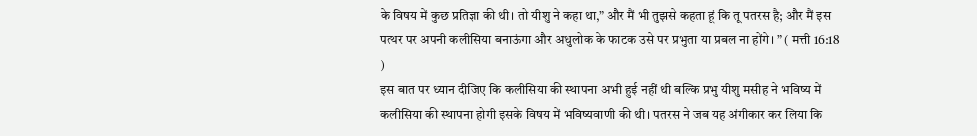के विषय में कुछ प्रतिज्ञा की थी। तो यीशु ने कहा था,” और मैं भी तुझसे कहता हूं कि तू पतरस है; और मैं इस पत्थर पर अपनी कलीसिया बनाऊंगा और अधुलोक के फाटक उसे पर प्रभुता या प्रबल ना होंगे। ” ( मत्ती 16:18 )
इस बात पर ध्यान दीजिए कि कलीसिया की स्थापना अभी हुई नहीं थी बल्कि प्रभु यीशु मसीह ने भविष्य में कलीसिया की स्थापना होगी इसके विषय में भविष्यवाणी की थी। पतरस ने जब यह अंगीकार कर लिया कि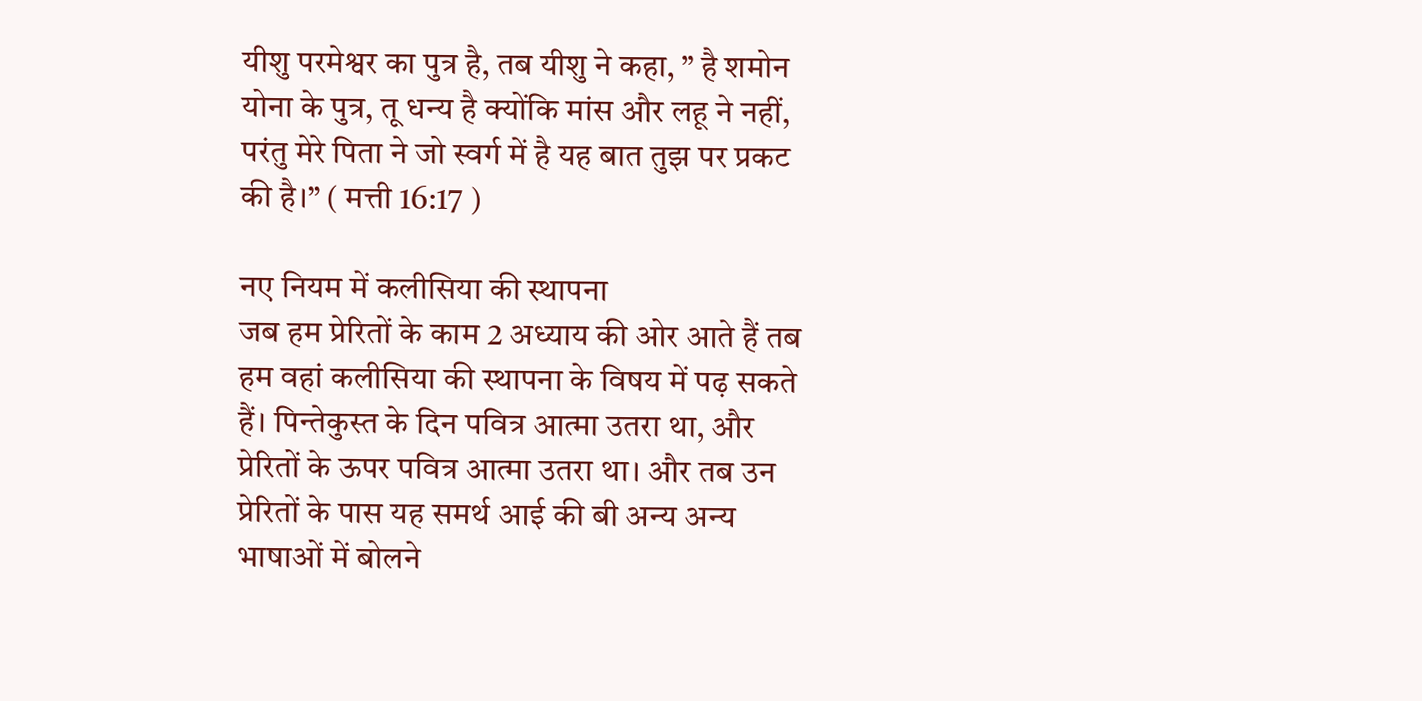यीशु परमेश्वर का पुत्र है, तब यीशु ने कहा, ” है शमोन योना के पुत्र, तू धन्य है क्योंकि मांस और लहू ने नहीं, परंतु मेरे पिता ने जो स्वर्ग में है यह बात तुझ पर प्रकट की है।” ( मत्ती 16:17 )

नए नियम में कलीसिया की स्थापना
जब हम प्रेरितों के काम 2 अध्याय की ओर आते हैं तब हम वहां कलीसिया की स्थापना के विषय में पढ़ सकते हैं। पिन्तेकुस्त के दिन पवित्र आत्मा उतरा था, और प्रेरितों के ऊपर पवित्र आत्मा उतरा था। और तब उन प्रेरितों के पास यह समर्थ आई की बी अन्य अन्य भाषाओं में बोलने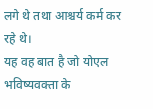लगे थे तथा आश्चर्य कर्म कर रहे थे।
यह वह बात है जो योएल भविष्यवक्ता के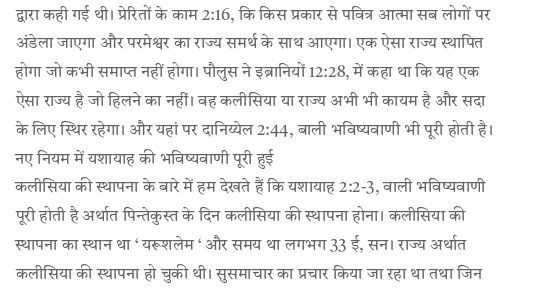द्वारा कही गई थी। प्रेरितों के काम 2:16, कि किस प्रकार से पवित्र आत्मा सब लोगों पर अंडेला जाएगा और परमेश्वर का राज्य समर्थ के साथ आएगा। एक ऐसा राज्य स्थापित होगा जो कभी समाप्त नहीं होगा। पौलुस ने इब्रानियों 12:28, में कहा था कि यह एक ऐसा राज्य है जो हिलने का नहीं। वह कलीसिया या राज्य अभी भी कायम है और सदा के लिए स्थिर रहेगा। और यहां पर दानिय्येल 2:44, बाली भविष्यवाणी भी पूरी होती है।
नए नियम में यशायाह की भविष्यवाणी पूरी हुई
कलीसिया की स्थापना के बारे में हम देखते हैं कि यशायाह 2:2-3, वाली भविष्यवाणी पूरी होती है अर्थात पिन्तेकुस्त के दिन कलीसिया की स्थापना होना। कलीसिया की स्थापना का स्थान था ‘ यरूशलेम ‘ और समय था लगभग 33 ई, सन। राज्य अर्थात कलीसिया की स्थापना हो चुकी थी। सुसमाचार का प्रचार किया जा रहा था तथा जिन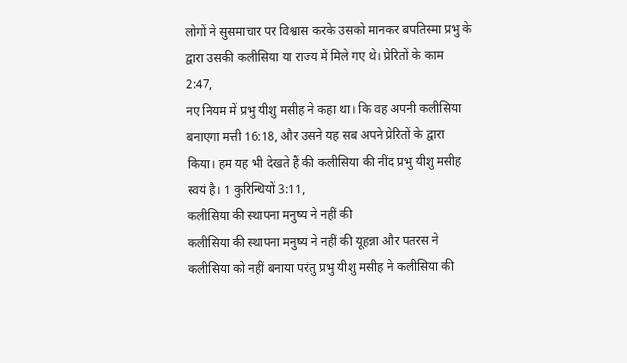लोगों ने सुसमाचार पर विश्वास करके उसको मानकर बपतिस्मा प्रभु के द्वारा उसकी कलीसिया या राज्य में मिले गए थे। प्रेरितों के काम 2:47,
नए नियम में प्रभु यीशु मसीह ने कहा था। कि वह अपनी कलीसिया बनाएगा मत्ती 16:18, और उसने यह सब अपने प्रेरितों के द्वारा किया। हम यह भी देखते हैं की कलीसिया की नींद प्रभु यीशु मसीह स्वयं है। 1 कुरिन्थियों 3:11,
कलीसिया की स्थापना मनुष्य ने नहीं की
कलीसिया की स्थापना मनुष्य ने नहीं की यूहन्ना और पतरस ने कलीसिया को नहीं बनाया परंतु प्रभु यीशु मसीह ने कलीसिया की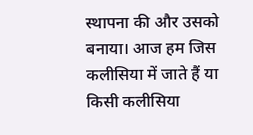स्थापना की और उसको बनाया। आज हम जिस कलीसिया में जाते हैं या किसी कलीसिया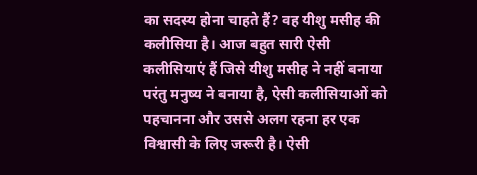का सदस्य होना चाहते हैं? वह यीशु मसीह की कलीसिया है। आज बहुत सारी ऐसी कलीसियाएं हैं जिसे यीशु मसीह ने नहीं बनाया परंतु मनुष्य ने बनाया है, ऐसी कलीसियाओं को पहचानना और उससे अलग रहना हर एक विश्वासी के लिए जरूरी है। ऐसी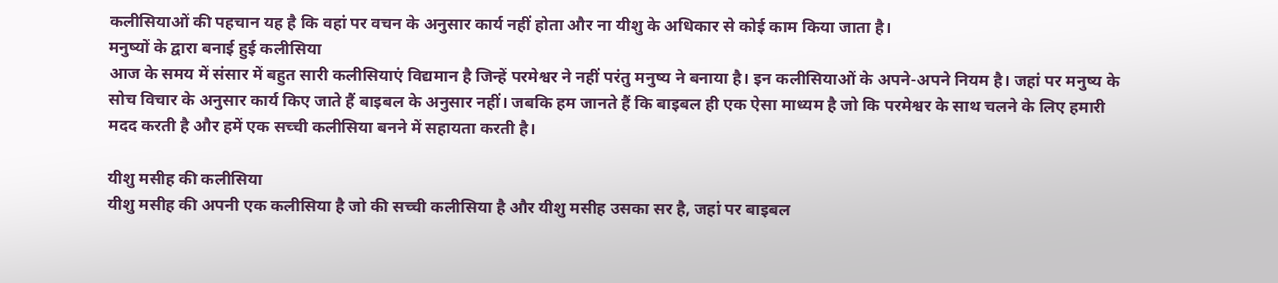कलीसियाओं की पहचान यह है कि वहां पर वचन के अनुसार कार्य नहीं होता और ना यीशु के अधिकार से कोई काम किया जाता है।
मनुष्यों के द्वारा बनाई हुई कलीसिया
आज के समय में संसार में बहुत सारी कलीसियाएं विद्यमान है जिन्हें परमेश्वर ने नहीं परंतु मनुष्य ने बनाया है। इन कलीसियाओं के अपने-अपने नियम है। जहां पर मनुष्य के सोच विचार के अनुसार कार्य किए जाते हैं बाइबल के अनुसार नहीं। जबकि हम जानते हैं कि बाइबल ही एक ऐसा माध्यम है जो कि परमेश्वर के साथ चलने के लिए हमारी मदद करती है और हमें एक सच्ची कलीसिया बनने में सहायता करती है।

यीशु मसीह की कलीसिया
यीशु मसीह की अपनी एक कलीसिया है जो की सच्ची कलीसिया है और यीशु मसीह उसका सर है, जहां पर बाइबल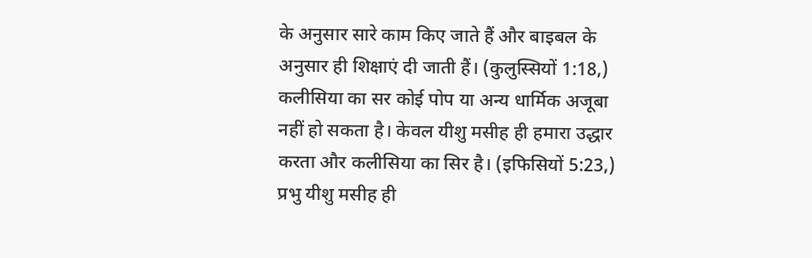के अनुसार सारे काम किए जाते हैं और बाइबल के अनुसार ही शिक्षाएं दी जाती हैं। (कुलुस्सियों 1:18,)
कलीसिया का सर कोई पोप या अन्य धार्मिक अजूबा नहीं हो सकता है। केवल यीशु मसीह ही हमारा उद्धार करता और कलीसिया का सिर है। (इफिसियों 5:23,) प्रभु यीशु मसीह ही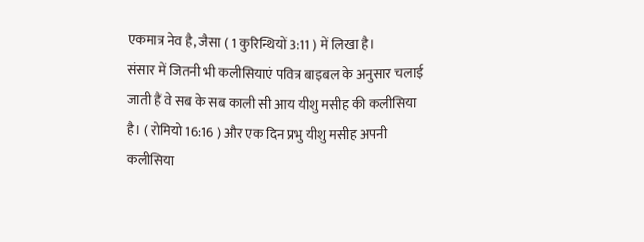एकमात्र नेव है, जैसा ( 1 कुरिन्थियों 3:11 ) में लिखा है।
संसार में जितनी भी कलीसियाएं पवित्र बाइबल के अनुसार चलाई जाती हैं वे सब के सब काली सी आय यीशु मसीह की कलीसिया है। ( रोमियो 16:16 ) और एक दिन प्रभु यीशु मसीह अपनी कलीसिया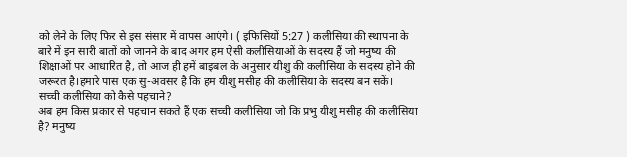को लेने के लिए फिर से इस संसार में वापस आएंगे। ( इफिसियों 5:27 ) कलीसिया की स्थापना के बारे में इन सारी बातों को जानने के बाद अगर हम ऐसी कलीसियाओं के सदस्य हैं जो मनुष्य की शिक्षाओं पर आधारित है, तो आज ही हमें बाइबल के अनुसार यीशु की कलीसिया के सदस्य होने की जरूरत है।हमारे पास एक सु-अवसर है कि हम यीशु मसीह की कलीसिया के सदस्य बन सकें।
सच्ची कलीसिया को कैसे पहचाने?
अब हम किस प्रकार से पहचान सकते हैं एक सच्ची कलीसिया जो कि प्रभु यीशु मसीह की कलीसिया है? मनुष्य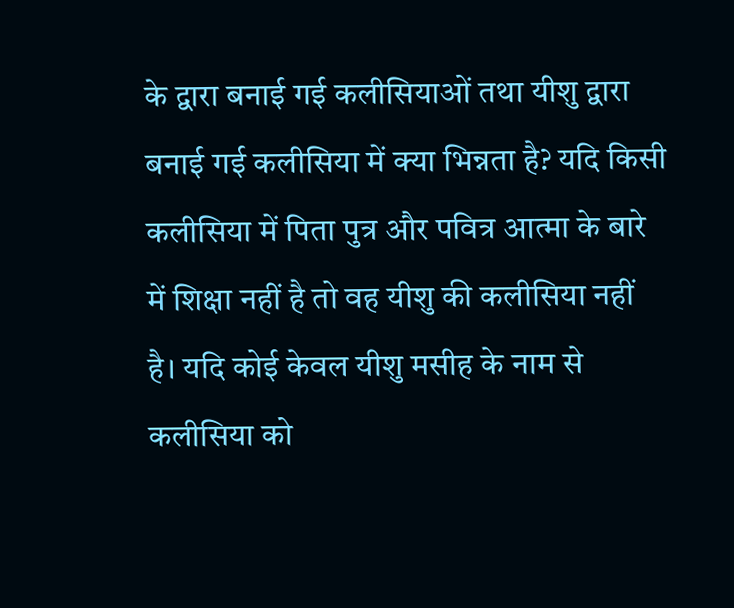के द्वारा बनाई गई कलीसियाओं तथा यीशु द्वारा बनाई गई कलीसिया में क्या भिन्नता है? यदि किसी कलीसिया में पिता पुत्र और पवित्र आत्मा के बारे में शिक्षा नहीं है तो वह यीशु की कलीसिया नहीं है। यदि कोई केवल यीशु मसीह के नाम से कलीसिया को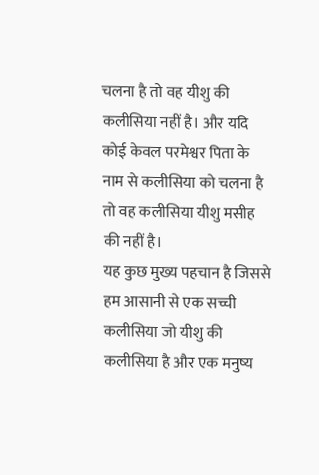चलना है तो वह यीशु की कलीसिया नहीं है। और यदि कोई केवल परमेश्वर पिता के नाम से कलीसिया को चलना है तो वह कलीसिया यीशु मसीह की नहीं है।
यह कुछ मुख्य पहचान है जिससे हम आसानी से एक सच्ची कलीसिया जो यीशु की कलीसिया है और एक मनुष्य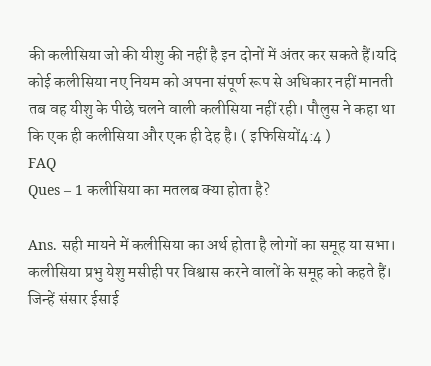की कलीसिया जो की यीशु की नहीं है इन दोनों में अंतर कर सकते हैं।यदि कोई कलीसिया नए नियम को अपना संपूर्ण रूप से अधिकार नहीं मानती तब वह यीशु के पीछे चलने वाली कलीसिया नहीं रही। पौलुस ने कहा था कि एक ही कलीसिया और एक ही देह है। ( इफिसियों4:4 )
FAQ
Ques – 1 कलीसिया का मतलब क्या होता है?

Ans. सही मायने में कलीसिया का अर्थ होता है लोगों का समूह या सभा। कलीसिया प्रभु येशु मसीही पर विश्वास करने वालों के समूह को कहते हैं। जिन्हें संसार ईसाई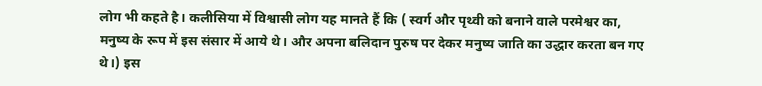लोग भी कहते है। कलीसिया में विश्वासी लोग यह मानते हैं कि ( स्वर्ग और पृथ्वी को बनाने वाले परमेश्वर का, मनुष्य के रूप में इस संसार में आये थे। और अपना बलिदान पुरुष पर देकर मनुष्य जाति का उद्धार करता बन गए थे।) इस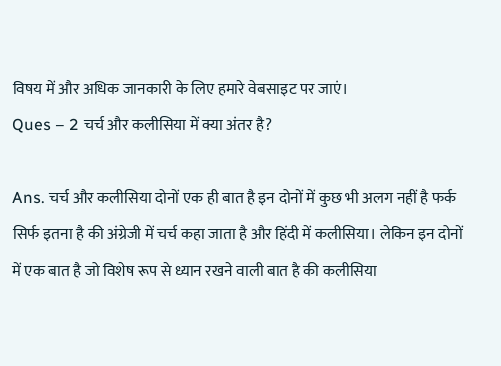विषय में और अधिक जानकारी के लिए हमारे वेबसाइट पर जाएं।
Ques – 2 चर्च और कलीसिया में क्या अंतर है?

Ans. चर्च और कलीसिया दोनों एक ही बात है इन दोनों में कुछ भी अलग नहीं है फर्क सिर्फ इतना है की अंग्रेजी में चर्च कहा जाता है और हिंदी में कलीसिया। लेकिन इन दोनों में एक बात है जो विशेष रूप से ध्यान रखने वाली बात है की कलीसिया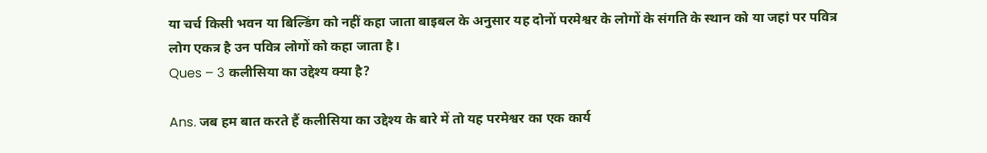या चर्च किसी भवन या बिल्डिंग को नहीं कहा जाता बाइबल के अनुसार यह दोनों परमेश्वर के लोगों के संगति के स्थान को या जहां पर पवित्र लोग एकत्र है उन पवित्र लोगों को कहा जाता है।
Ques – 3 कलीसिया का उद्देश्य क्या है?

Ans. जब हम बात करते हैं कलीसिया का उद्देश्य के बारे में तो यह परमेश्वर का एक कार्य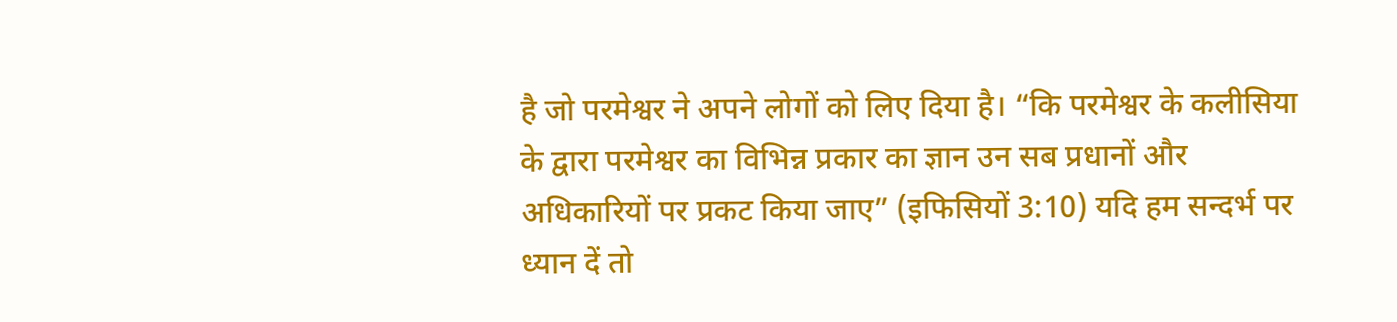है जो परमेश्वर ने अपने लोगों को लिए दिया है। “कि परमेश्वर के कलीसिया के द्वारा परमेश्वर का विभिन्न प्रकार का ज्ञान उन सब प्रधानों और अधिकारियों पर प्रकट किया जाए” (इफिसियों 3:10) यदि हम सन्दर्भ पर ध्यान दें तो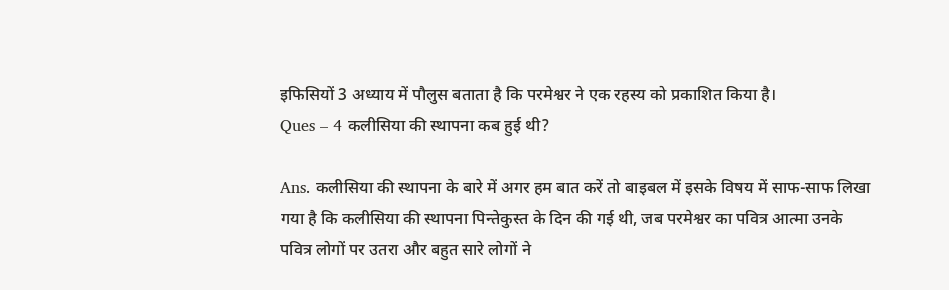इफिसियों 3 अध्याय में पौलुस बताता है कि परमेश्वर ने एक रहस्य को प्रकाशित किया है।
Ques – 4 कलीसिया की स्थापना कब हुई थी?

Ans. कलीसिया की स्थापना के बारे में अगर हम बात करें तो बाइबल में इसके विषय में साफ-साफ लिखा गया है कि कलीसिया की स्थापना पिन्तेकुस्त के दिन की गई थी, जब परमेश्वर का पवित्र आत्मा उनके पवित्र लोगों पर उतरा और बहुत सारे लोगों ने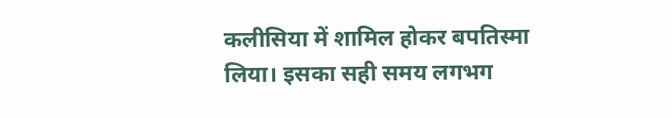कलीसिया में शामिल होकर बपतिस्मा लिया। इसका सही समय लगभग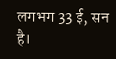लगभग 33 ई, सन है।